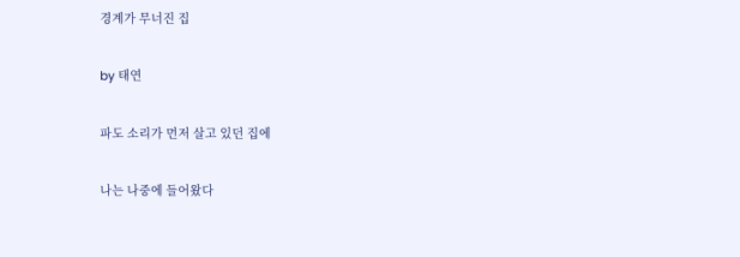경계가 무너진 집

by 태연

파도 소리가 먼저 살고 있던 집에

나는 나중에 들어왔다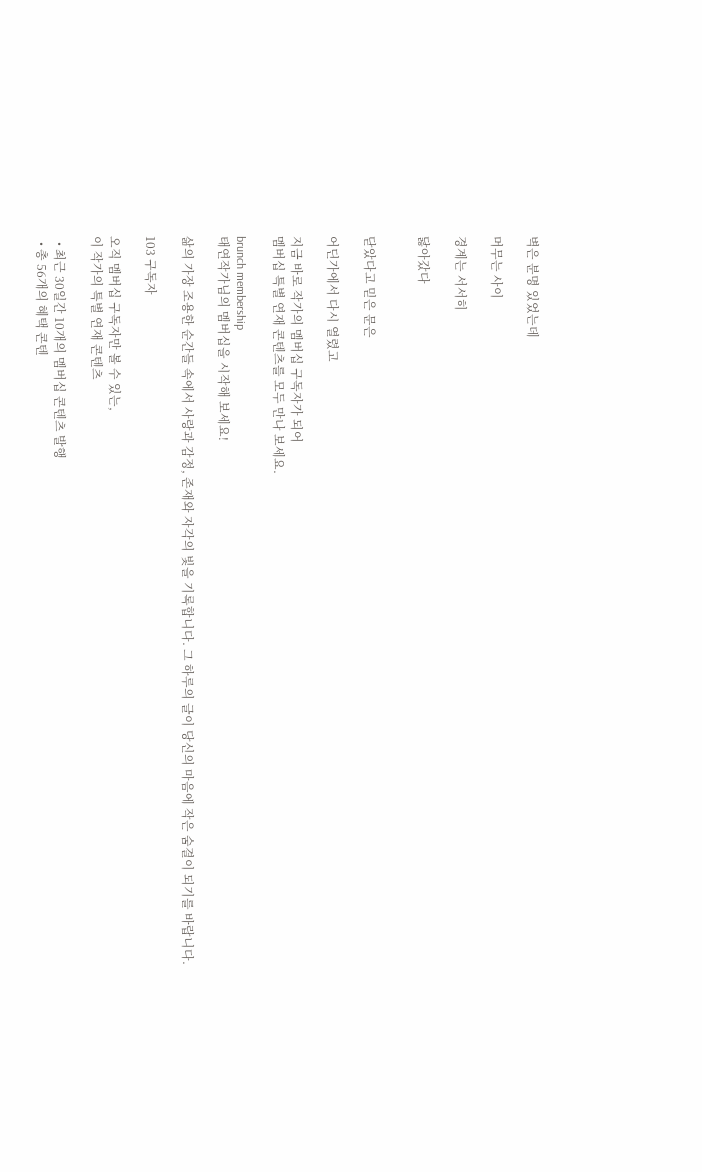벽은 분명 있었는데

머무는 사이

경계는 서서히

닳아갔다


닫았다고 믿은 문은

어딘가에서 다시 열렸고

지금 바로 작가의 멤버십 구독자가 되어
멤버십 특별 연재 콘텐츠를 모두 만나 보세요.

brunch membership
태연작가님의 멤버십을 시작해 보세요!

삶의 가장 조용한 순간들 속에서 사랑과 감정, 존재와 자각의 빛을 기록합니다. 그 하루의 글이 당신의 마음에 작은 숨결이 되기를 바랍니다.

103 구독자

오직 멤버십 구독자만 볼 수 있는,
이 작가의 특별 연재 콘텐츠

  • 최근 30일간 10개의 멤버십 콘텐츠 발행
  • 총 56개의 혜택 콘텐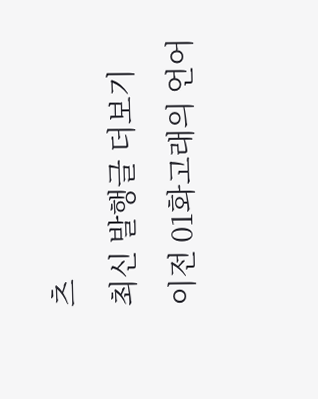츠
최신 발행글 더보기
이전 01화고래의 언어